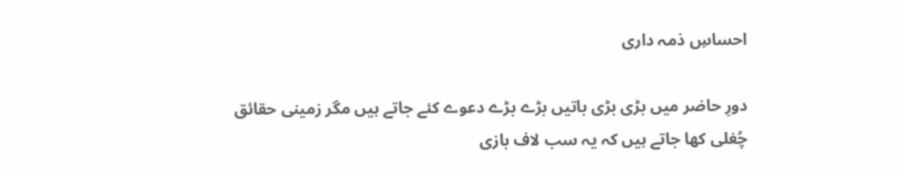احساسِ ذمہ داری

دورِ حاضر میں بڑی بڑی باتیں بڑے بڑے دعوے کئے جاتے ہیں مگر زمینی حقائق چُغلی کھا جاتے ہیں کہ یہ سب لاف بازی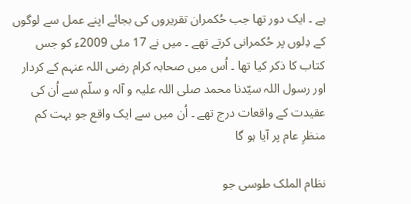ہے ۔ ایک دور تھا جب حُکمران تقریروں کی بجائے اپنے عمل سے لوگوں کے دِلوں پر حُکمرانی کرتے تھے ۔ میں نے 17 مئی 2009ء کو جس کتاب کا ذکر کیا تھا ۔ اُس میں صحابہ کرام رضی اللہ عنہم کے کردار اور رسول اللہ سیّدنا محمد صلی اللہ علیہ و آلہ و سلّم سے اُن کی عقیدت کے واقعات درج تھے ۔ اُن میں سے ایک واقع جو بہت کم منظرِ عام پر آیا ہو گا

نظام الملک طوسی جو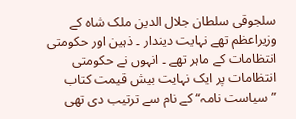سلجوقی سلطان جلال الدین ملک شاہ کے وزیراعظم تھے نہایت دیندار ۔ ذہین اور حکومتی انتظامات کے ماہر تھے ۔ انہوں نے حکومتی انتظامات پر ایک نہایت بیش قیمت کتاب ”سیاست نامہ“ کے نام سے ترتیب دی تھی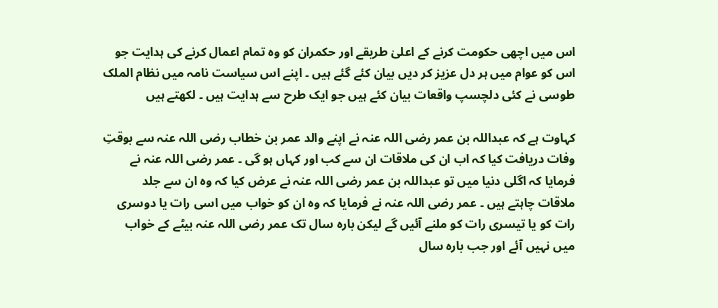اس میں اچھی حکومت کرنے کے اعلیٰ طریقے اور حکمران کو وہ تمام اعمال کرنے کی ہدایت جو اس کو عوام میں ہر دل عزیز کر دیں بیان کئے گئے ہیں ۔ اپنے اس سیاست نامہ میں نظام الملک طوسی نے کئی دلچسپ واقعات بیان کئے ہیں جو ایک طرح سے ہدایت ہیں ۔ لکھتے ہیں

کہاوت ہے کہ عبداللہ بن عمر رضی اللہ عنہ نے اپنے والد عمر بن خطاب رضی اللہ عنہ سے بوقتِ وفات دریافت کیا کہ اب ان کی ملاقات ان سے کب اور کہاں ہو گی ۔ عمر رضی اللہ عنہ نے فرمایا کہ اگلی دنیا میں تو عبداللہ بن عمر رضی اللہ عنہ نے عرض کیا کہ وہ ان سے جلد ملاقات چاہتے ہیں ۔ عمر رضی اللہ عنہ نے فرمایا کہ وہ ان کو خواب میں اسی رات یا دوسری رات کو یا تیسری رات کو ملنے آئیں گے لیکن بارہ سال تک عمر رضی اللہ عنہ بیٹے کے خواب میں نہیں آئے اور جب بارہ سال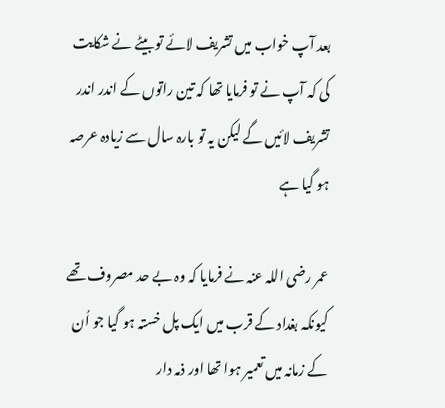بعد آپ خواب میں تشریف لائے تو بیٹے نے شکایت کی کہ آپ نے تو فرمایا تھا کہ تین راتوں کے اندر اندر تشریف لائیں گے لیکن یہ تو بارہ سال سے زیادہ عرصہ ہو گیا ہے

عمر رضی اللہ عنہ نے فرمایا کہ وہ بے حد مصروف تھے کیونکہ بغداد کے قرب میں ایک پل خستہ ہو گیا جو اُن کے زمانہ میں تعمیر ہوا تھا اور ذمہ دار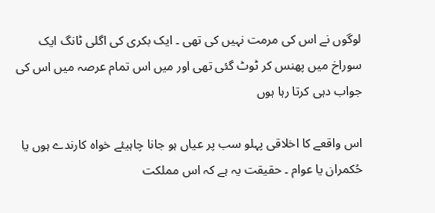لوگوں نے اس کی مرمت نہیں کی تھی ۔ ایک بکری کی اگلی ٹانگ ایک سوراخ میں پھنس کر ٹوٹ گئی تھی اور میں اس تمام عرصہ میں اس کی جواب دہی کرتا رہا ہوں

اس واقعے کا اخلاقی پہلو سب پر عیاں ہو جانا چاہیئے خواہ کارندے ہوں یا حُکمران یا عوام ۔ حقیقت یہ ہے کہ اس مملکت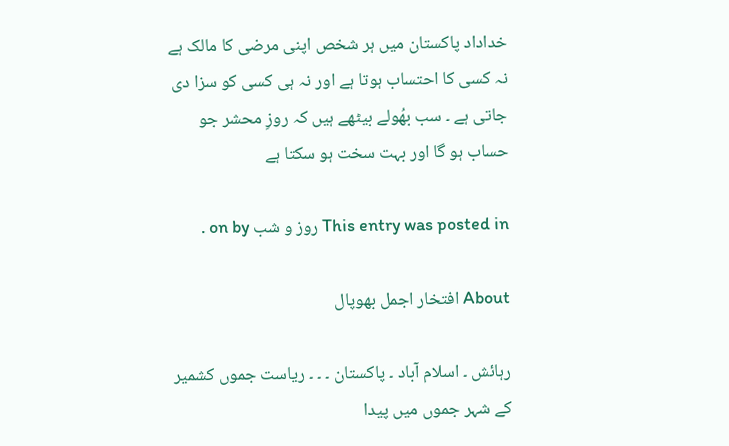خداداد پاکستان میں ہر شخص اپنی مرضی کا مالک ہے نہ کسی کا احتساب ہوتا ہے اور نہ ہی کسی کو سزا دی جاتی ہے ۔ سب بھُولے بیٹھے ہیں کہ روزِ محشر جو حساب ہو گا اور بہت سخت ہو سکتا ہے

This entry was posted in روز و شب on by .

About افتخار اجمل بھوپال

رہائش ۔ اسلام آباد ۔ پاکستان ۔ ۔ ۔ ریاست جموں کشمیر کے شہر جموں میں پیدا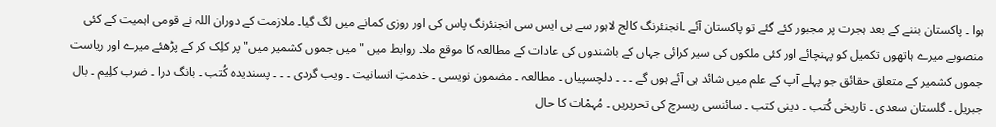ہوا ۔ پاکستان بننے کے بعد ہجرت پر مجبور کئے گئے تو پاکستان آئے ۔انجنئرنگ کالج لاہور سے بی ایس سی انجنئرنگ پاس کی اور روزی کمانے میں لگ گیا۔ ملازمت کے دوران اللہ نے قومی اہمیت کے کئی منصوبے میرے ہاتھوں تکمیل کو پہنچائے اور کئی ملکوں کی سیر کرائی جہاں کے باشندوں کی عادات کے مطالعہ کا موقع ملا۔ روابط میں "میں جموں کشمیر میں" پر کلِک کر کے پڑھئے میرے اور ریاست جموں کشمیر کے متعلق حقائق جو پہلے آپ کے علم میں شائد ہی آئے ہوں گے ۔ ۔ ۔ دلچسپیاں ۔ مطالعہ ۔ مضمون نویسی ۔ خدمتِ انسانیت ۔ ویب گردی ۔ ۔ ۔ پسندیدہ کُتب ۔ بانگ درا ۔ ضرب کلِیم ۔ بال جبریل ۔ گلستان سعدی ۔ تاریخی کُتب ۔ دینی کتب ۔ سائنسی ریسرچ کی تحریریں ۔ مُہمْات کا حال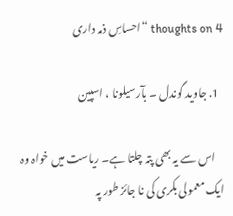4 thoughts on “احساسِ ذمہ داری

  1. جاوید گوندل ۔ بآرسیلونا ، اسپین

    اس سے یہ بھی پتہ چلتا ہے۔ ریاست میں خواہ وہ ایک معمولی بکری کی نا جائز طور پہ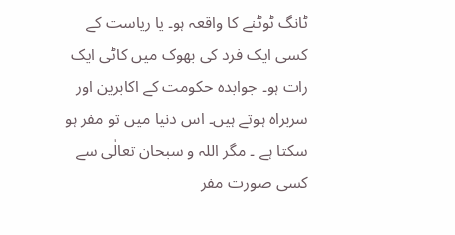ٹانگ ٹوٹنے کا واقعہ ہو۔ یا ریاست کے کسی ایک فرد کی بھوک میں کاٹی ایک رات ہو۔ جوابدہ حکومت کے اکابرین اور سربراہ ہوتے ہیں۔ اس دنیا میں تو مفر ہو سکتا ہے ۔ مگر اللہ و سبحان تعالٰی سے کسی صورت مفر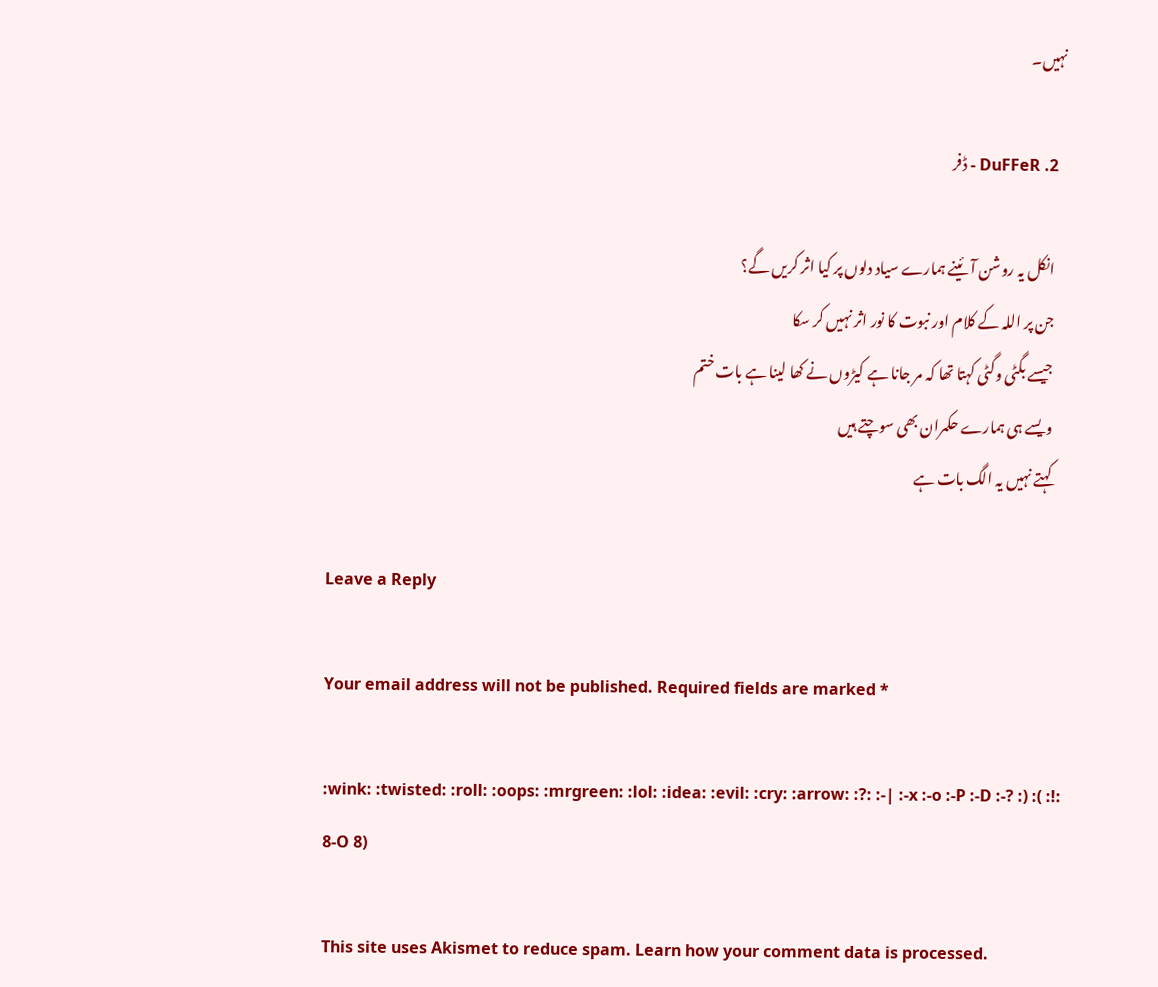نہیں۔

  2. DuFFeR - ڈفر

    انکل یہ روشن آئینے ہمارے سیاد دلوں پر کیا اثر کریں گے؟
    جن پر اللہ کے کلام اور نبوت کا نور اثر نہیں کر سکا
    جیسے بگٹی وگٹی کہتا تھا کہ مر جانا ہے کیڑوں نے کھا لینا ہے بات ختم
    ویسے ہی ہمارے حکمران بھی سوچتے ہیں
    کہتے نہیں یہ الگ بات ہے

Leave a Reply

Your email address will not be published. Required fields are marked *

:wink: :twisted: :roll: :oops: :mrgreen: :lol: :idea: :evil: :cry: :arrow: :?: :-| :-x :-o :-P :-D :-? :) :( :!: 8-O 8)

This site uses Akismet to reduce spam. Learn how your comment data is processed.